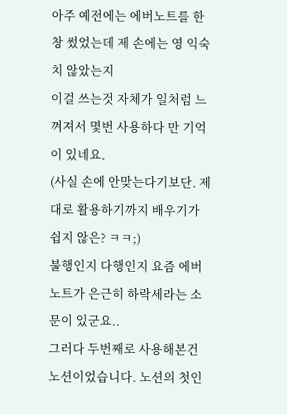아주 예전에는 에버노트를 한창 썼었는데 제 손에는 영 익숙치 않았는지
이걸 쓰는것 자체가 일처럼 느껴져서 몇번 사용하다 만 기억이 있네요.
(사실 손에 안맞는다기보단. 제대로 활용하기까지 배우기가 쉽지 않은? ㅋㅋ;)
불행인지 다행인지 요즘 에버노트가 은근히 하락세라는 소문이 있군요..
그러다 두번째로 사용해본건 노션이었습니다. 노션의 첫인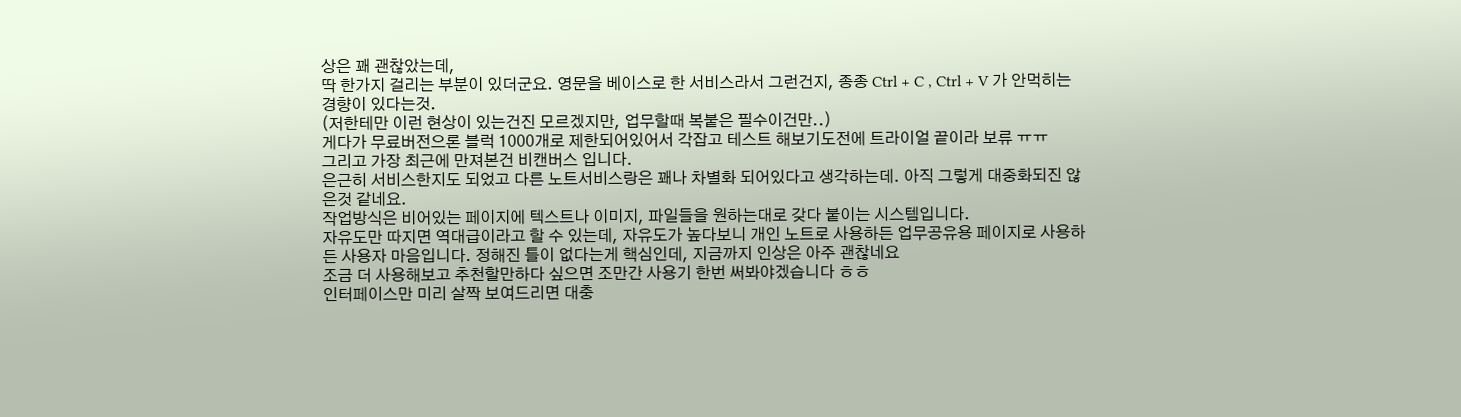상은 꽤 괜찮았는데,
딱 한가지 걸리는 부분이 있더군요. 영문을 베이스로 한 서비스라서 그런건지, 종종 Ctrl + C , Ctrl + V 가 안먹히는 경향이 있다는것.
(저한테만 이런 현상이 있는건진 모르겠지만, 업무할때 복붙은 필수이건만..)
게다가 무료버전으론 블럭 1000개로 제한되어있어서 각잡고 테스트 해보기도전에 트라이얼 끝이라 보류 ㅠㅠ
그리고 가장 최근에 만져본건 비캔버스 입니다.
은근히 서비스한지도 되었고 다른 노트서비스랑은 꽤나 차별화 되어있다고 생각하는데. 아직 그렇게 대중화되진 않은것 같네요.
작업방식은 비어있는 페이지에 텍스트나 이미지, 파일들을 원하는대로 갖다 붙이는 시스템입니다.
자유도만 따지면 역대급이라고 할 수 있는데, 자유도가 높다보니 개인 노트로 사용하든 업무공유용 페이지로 사용하든 사용자 마음입니다. 정해진 틀이 없다는게 핵심인데, 지금까지 인상은 아주 괜찮네요
조금 더 사용해보고 추천할만하다 싶으면 조만간 사용기 한번 써봐야겠습니다 ㅎㅎ
인터페이스만 미리 살짝 보여드리면 대충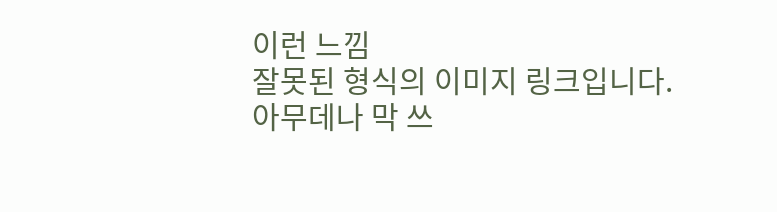이런 느낌
잘못된 형식의 이미지 링크입니다.
아무데나 막 쓰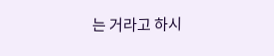는 거라고 하시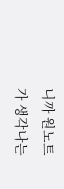니까 원노트가 생각나는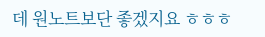데 원노트보단 좋겠지요 ㅎㅎㅎ